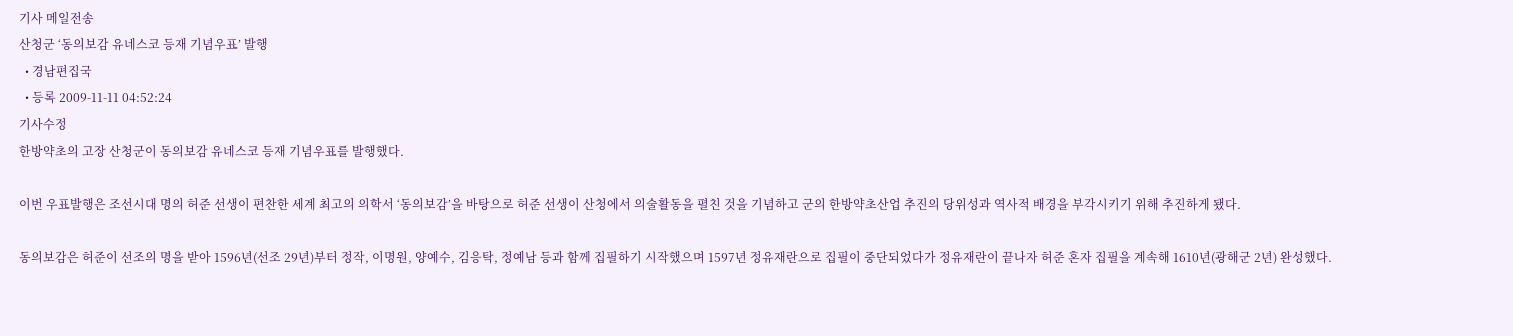기사 메일전송
산청군 ‘동의보감 유네스코 등재 기념우표’ 발행
  • 경남편집국
  • 등록 2009-11-11 04:52:24
기사수정
한방약초의 고장 산청군이 동의보감 유네스코 등재 기념우표를 발행했다.

이번 우표발행은 조선시대 명의 허준 선생이 편찬한 세계 최고의 의학서 ‘동의보감’을 바탕으로 허준 선생이 산청에서 의술활동을 펼친 것을 기념하고 군의 한방약초산업 추진의 당위성과 역사적 배경을 부각시키기 위해 추진하게 됐다.

동의보감은 허준이 선조의 명을 받아 1596년(선조 29년)부터 정작, 이명원, 양예수, 김응탁, 정예남 등과 함께 집필하기 시작했으며 1597년 정유재란으로 집필이 중단되었다가 정유재란이 끝나자 허준 혼자 집필을 계속해 1610년(광해군 2년) 완성했다.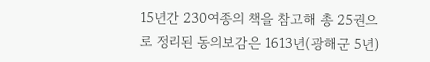15년간 230여종의 책을 참고해 총 25권으로 정리된 동의보감은 1613년(광해군 5년)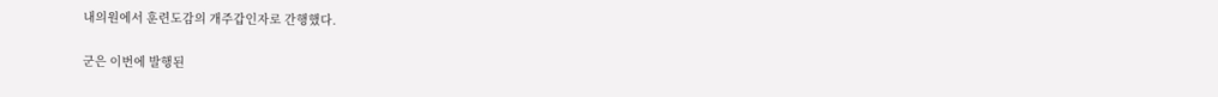내의원에서 훈련도감의 개주갑인자로 간행했다.

군은 이번에 발행된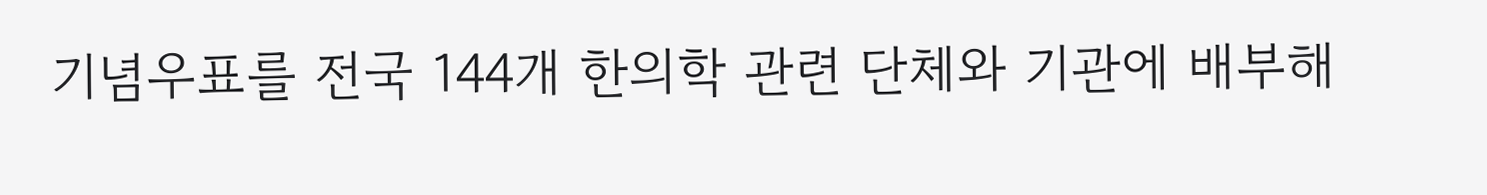기념우표를 전국 144개 한의학 관련 단체와 기관에 배부해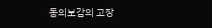동의보감의 고장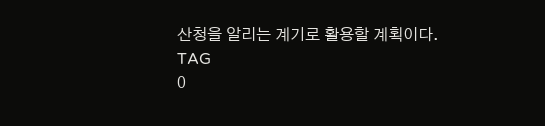산청을 알리는 계기로 활용할 계획이다.
TAG
0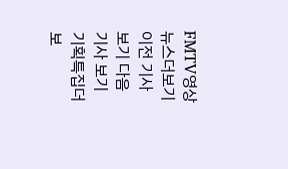FMTV영상뉴스더보기
이전 기사 보기 다음 기사 보기
기획특집더보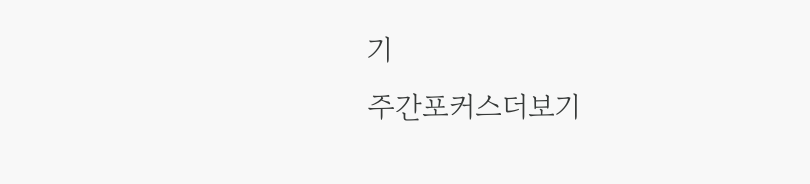기
주간포커스더보기